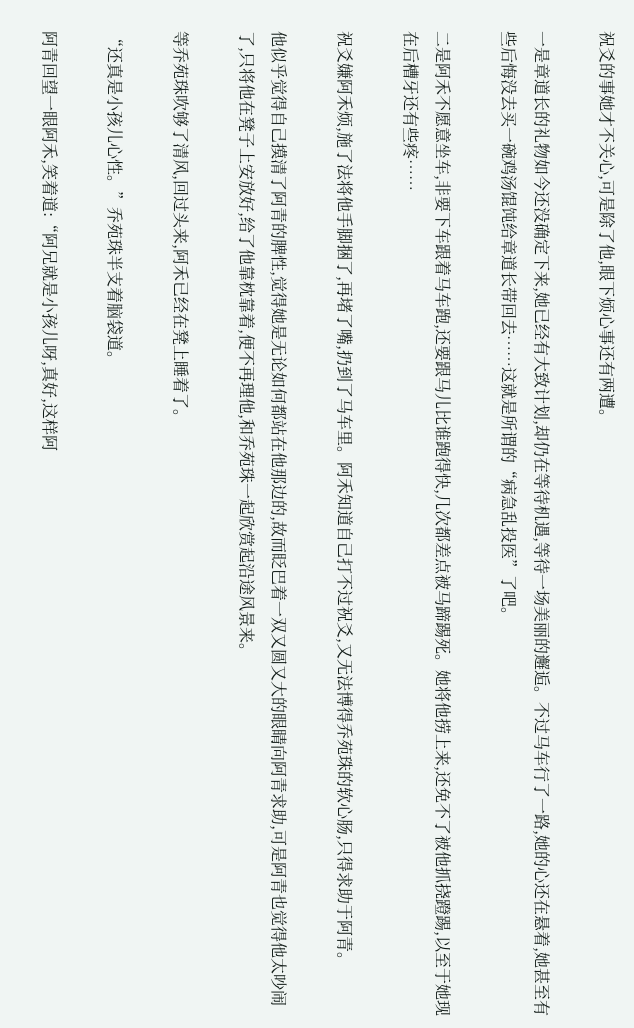祝爻的事她才不关心,可是除了他,眼下烦心事还有两遭。

一是章道长的礼物如今还没确定下来,她已经有大致计划,却仍在等待机遇,等待一场美丽的邂逅。不过马车行了一路,她的心还在悬着,她甚至有些后悔没去买一碗鸡汤馄饨给章道长带回去……这就是所谓的“病急乱投医”了吧。

二是阿禾不愿意坐车,非要下车跟着马车跑,还要跟马儿比谁跑得快,几次都差点被马蹄踢死。她将他捞上来,还免不了被他抓挠蹬踢,以至于她现在后槽牙还有些疼……

祝爻嫌阿禾烦,施了法将他手脚捆了,再堵了嘴,扔到了马车里。阿禾知道自己打不过祝爻,又无法博得乔苑珠的软心肠,只得求助于阿青。

他似乎觉得自己摸清了阿青的脾性,觉得她是无论如何都站在他那边的,故而眨巴着一双又圆又大的眼睛向阿青求助,可是阿青也觉得他太吵闹了,只将他在凳子上安放好,给了他靠枕靠着,便不再理他,和乔苑珠一起欣赏起沿途风景来。

等乔苑珠吹够了清风,回过头来,阿禾已经在凳上睡着了。

“还真是小孩儿心性。”乔苑珠半支着脑袋道。

阿青回望一眼阿禾,笑着道:“阿兄就是小孩儿呀,真好,这样阿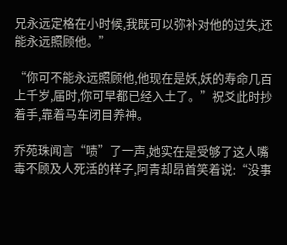兄永远定格在小时候,我既可以弥补对他的过失,还能永远照顾他。”

“你可不能永远照顾他,他现在是妖,妖的寿命几百上千岁,届时,你可早都已经入土了。”祝爻此时抄着手,靠着马车闭目养神。

乔苑珠闻言“啧”了一声,她实在是受够了这人嘴毒不顾及人死活的样子,阿青却昂首笑着说:“没事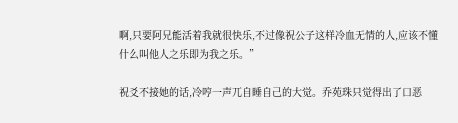啊,只要阿兄能活着我就很快乐,不过像祝公子这样冷血无情的人,应该不懂什么叫他人之乐即为我之乐。”

祝爻不接她的话,冷哼一声兀自睡自己的大觉。乔苑珠只觉得出了口恶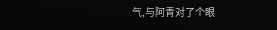气,与阿青对了个眼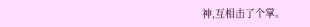神,互相击了个掌。